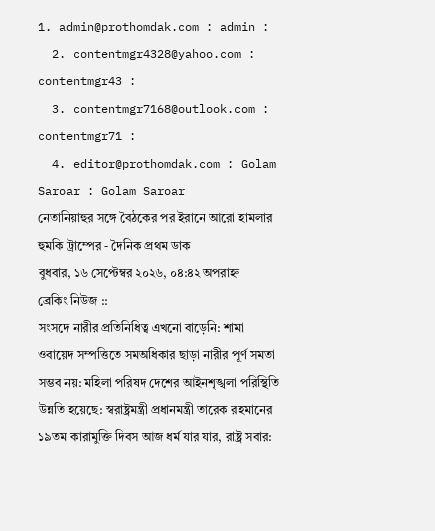1. admin@prothomdak.com : admin :
  2. contentmgr4328@yahoo.com : contentmgr43 :
  3. contentmgr7168@outlook.com : contentmgr71 :
  4. editor@prothomdak.com : Golam Saroar : Golam Saroar
নেতানিয়াহুর সঙ্গে বৈঠকের পর ইরানে আরো হামলার হুমকি ট্রাম্পের - দৈনিক প্রথম ডাক
বুধবার, ১৬ সেপ্টেম্বর ২০২৬, ০৪:৪২ অপরাহ্ন
ব্রেকিং নিউজ ::
সংসদে নারীর প্রতিনিধিত্ব এখনো বাড়েনি: শামা ওবায়েদ সম্পত্তিতে সমঅধিকার ছাড়া নারীর পূর্ণ সমতা সম্ভব নয়: মহিলা পরিষদ দেশের আইনশৃঙ্খলা পরিস্থিতি উন্নতি হয়েছে: স্বরাষ্ট্রমন্ত্রী প্রধানমন্ত্রী তারেক রহমানের ১৯তম কারামুক্তি দিবস আজ ধর্ম যার যার, রাষ্ট্র সবার: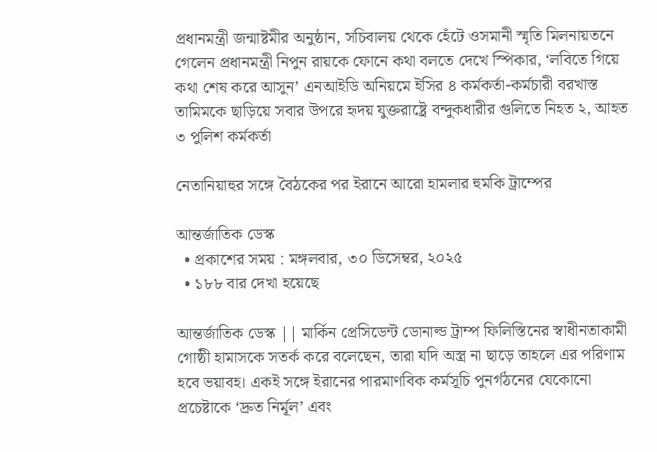প্রধানমন্ত্রী জন্মাষ্টমীর অনুষ্ঠান, সচিবালয় থেকে হেঁটে ওসমানী স্মৃতি মিলনায়তনে গেলেন প্রধানমন্ত্রী নিপুন রায়কে ফোনে কথা বলতে দেখে স্পিকার, ‘লবিতে গিয়ে কথা শেষ করে আসুন’ এনআইডি অনিয়মে ইসির ৪ কর্মকর্তা-কর্মচারী বরখাস্ত তামিমকে ছাড়িয়ে সবার উপরে হৃদয় যুক্তরাষ্ট্রে বন্দুকধারীর গুলিতে নিহত ২, আহত ৩ পুলিশ কর্মকর্তা

নেতানিয়াহুর সঙ্গে বৈঠকের পর ইরানে আরো হামলার হুমকি ট্রাম্পের

আন্তর্জাতিক ডেস্ক
  • প্রকাশের সময় : মঙ্গলবার, ৩০ ডিসেম্বর, ২০২৫
  • ১৮৮ বার দেখা হয়েছে

আন্তর্জাতিক ডেস্ক || মার্কিন প্রেসিডেন্ট ডোনাল্ড ট্রাম্প ফিলিস্তিনের স্বাধীনতাকামী গোষ্ঠী হামাসকে সতর্ক করে বলেছেন, তারা যদি অস্ত্র না ছাড়ে তাহলে এর পরিণাম হবে ভয়াবহ। একই সঙ্গে ইরানের পারমাণবিক কর্মসূচি পুনর্গঠনের যেকোনো প্রচেষ্টাকে ‘দ্রুত নির্মূল’ এবং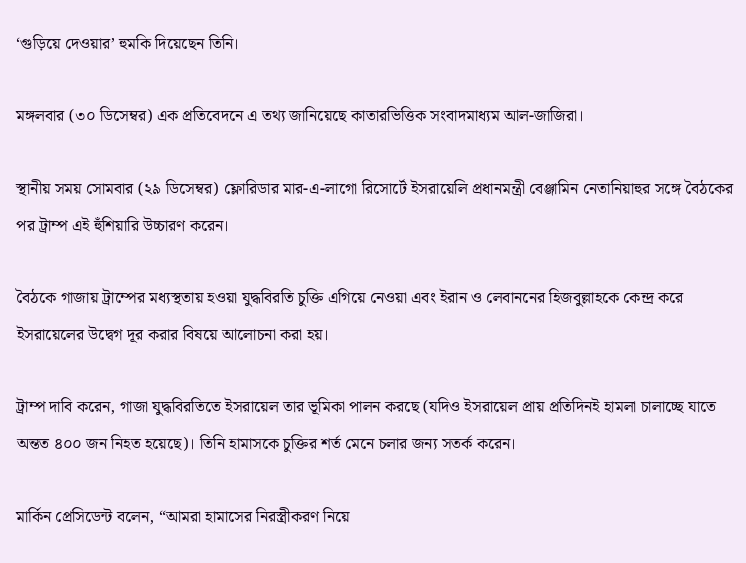‘গুড়িয়ে দেওয়ার’ হুমকি দিয়েছেন তিনি।

মঙ্গলবার (৩০ ডিসেম্বর) এক প্রতিবেদনে এ তথ্য জানিয়েছে কাতারভিত্তিক সংবাদমাধ্যম আল-জাজিরা।

স্থানীয় সময় সোমবার (২৯ ডিসেম্বর) ফ্লোরিডার মার-এ-লাগো রিসোর্টে ইসরায়েলি প্রধানমন্ত্রী বেঞ্জামিন নেতানিয়াহুর সঙ্গে বৈঠকের পর ট্রাম্প এই হুঁশিয়ারি উচ্চারণ করেন।

বৈঠকে গাজায় ট্রাম্পের মধ্যস্থতায় হওয়া যুদ্ধবিরতি চুক্তি এগিয়ে নেওয়া এবং ইরান ও লেবাননের হিজবুল্লাহকে কেন্দ্র করে ইসরায়েলের উদ্বেগ দূর করার বিষয়ে আলোচনা করা হয়।

ট্রাম্প দাবি করেন, গাজা যুদ্ধবিরতিতে ইসরায়েল তার ভূমিকা পালন করছে (যদিও ইসরায়েল প্রায় প্রতিদিনই হামলা চালাচ্ছে যাতে অন্তত ৪০০ জন নিহত হয়েছে)। তিনি হামাসকে চুক্তির শর্ত মেনে চলার জন্য সতর্ক করেন।

মার্কিন প্রেসিডেন্ট বলেন, “আমরা হামাসের নিরস্ত্রীকরণ নিয়ে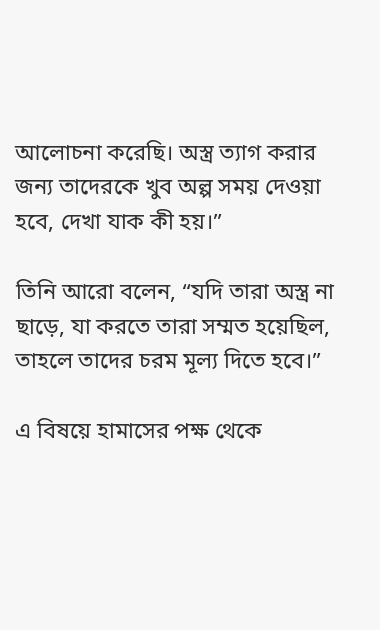আলোচনা করেছি। অস্ত্র ত্যাগ করার জন্য তাদেরকে খুব অল্প সময় দেওয়া হবে, দেখা যাক কী হয়।”

তিনি আরো বলেন, “যদি তারা অস্ত্র না ছাড়ে, যা করতে তারা সম্মত হয়েছিল, তাহলে তাদের চরম মূল্য দিতে হবে।”

এ বিষয়ে হামাসের পক্ষ থেকে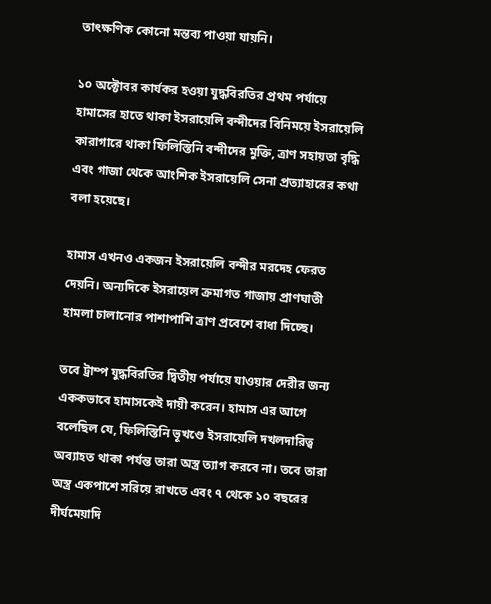তাৎক্ষণিক কোনো মন্তব্য পাওয়া যায়নি।

১০ অক্টোবর কার্যকর হওয়া যুদ্ধবিরতির প্রথম পর্যায়ে হামাসের হাতে থাকা ইসরায়েলি বন্দীদের বিনিময়ে ইসরায়েলি কারাগারে থাকা ফিলিস্তিনি বন্দীদের মুক্তি, ত্রাণ সহায়তা বৃদ্ধি এবং গাজা থেকে আংশিক ইসরায়েলি সেনা প্রত্যাহারের কথা বলা হয়েছে।

হামাস এখনও একজন ইসরায়েলি বন্দীর মরদেহ ফেরত দেয়নি। অন্যদিকে ইসরায়েল ক্রমাগত গাজায় প্রাণঘাতী হামলা চালানোর পাশাপাশি ত্রাণ প্রবেশে বাধা দিচ্ছে।

তবে ট্রাম্প যুদ্ধবিরতির দ্বিতীয় পর্যায়ে যাওয়ার দেরীর জন্য এককভাবে হামাসকেই দায়ী করেন। হামাস এর আগে বলেছিল যে, ফিলিস্তিনি ভূখণ্ডে ইসরায়েলি দখলদারিত্ব অব্যাহত থাকা পর্যন্ত তারা অস্ত্র ত্যাগ করবে না। তবে তারা অস্ত্র একপাশে সরিয়ে রাখতে এবং ৭ থেকে ১০ বছরের দীর্ঘমেয়াদি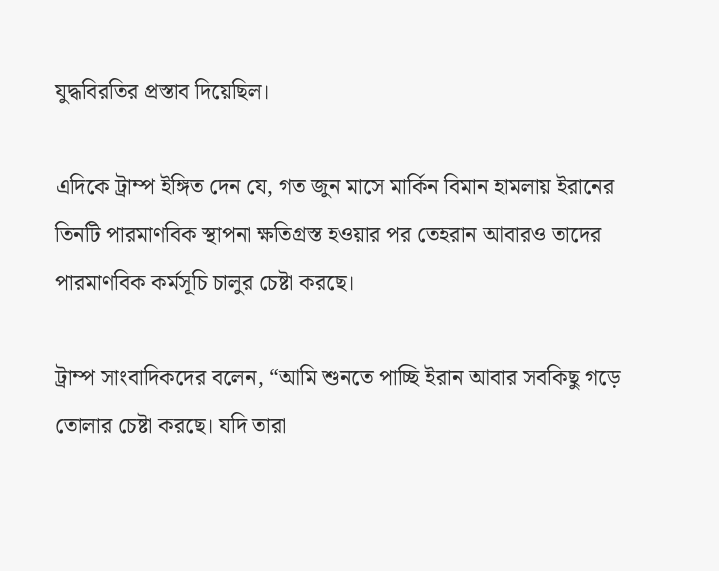যুদ্ধবিরতির প্রস্তাব দিয়েছিল।

এদিকে ট্রাম্প ইঙ্গিত দেন যে, গত জুন মাসে মার্কিন বিমান হামলায় ইরানের তিনটি পারমাণবিক স্থাপনা ক্ষতিগ্রস্ত হওয়ার পর তেহরান আবারও তাদের পারমাণবিক কর্মসূচি চালুর চেষ্টা করছে।

ট্রাম্প সাংবাদিকদের বলেন, “আমি শুনতে পাচ্ছি ইরান আবার সবকিছু গড়ে তোলার চেষ্টা করছে। যদি তারা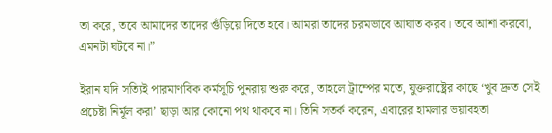তা করে, তবে আমাদের তাদের গুঁড়িয়ে দিতে হবে। আমরা তাদের চরমভাবে আঘাত করব। তবে আশা করবো, এমনটা ঘটবে না।”

ইরান যদি সত্যিই পারমাণবিক কর্মসূচি পুনরায় শুরু করে, তাহলে ট্রাম্পের মতে, যুক্তরাষ্ট্রের কাছে ‘খুব দ্রুত সেই প্রচেষ্টা নির্মূল করা’ ছাড়া আর কোনো পথ থাকবে না। তিনি সতর্ক করেন, এবারের হামলার ভয়াবহতা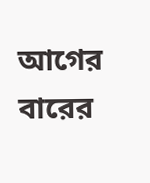আগের বারের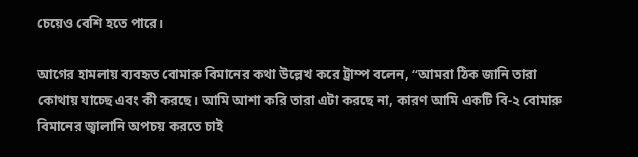চেয়েও বেশি হতে পারে।

আগের হামলায় ব্যবহৃত বোমারু বিমানের কথা উল্লেখ করে ট্রাম্প বলেন, “আমরা ঠিক জানি তারা কোথায় যাচ্ছে এবং কী করছে। আমি আশা করি তারা এটা করছে না, কারণ আমি একটি বি-২ বোমারু বিমানের জ্বালানি অপচয় করতে চাই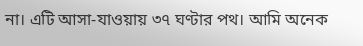না। এটি আসা-যাওয়ায় ৩৭ ঘণ্টার পথ। আমি অনেক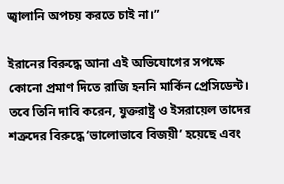জ্বালানি অপচয় করতে চাই না।”

ইরানের বিরুদ্ধে আনা এই অভিযোগের সপক্ষে কোনো প্রমাণ দিতে রাজি হননি মার্কিন প্রেসিডেন্ট। তবে তিনি দাবি করেন, যুক্তরাষ্ট্র ও ইসরায়েল তাদের শত্রুদের বিরুদ্ধে ‘ভালোভাবে বিজয়ী’ হয়েছে এবং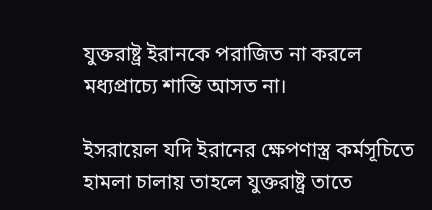যুক্তরাষ্ট্র ইরানকে পরাজিত না করলে মধ্যপ্রাচ্যে শান্তি আসত না।

ইসরায়েল যদি ইরানের ক্ষেপণাস্ত্র কর্মসূচিতে হামলা চালায় তাহলে যুক্তরাষ্ট্র তাতে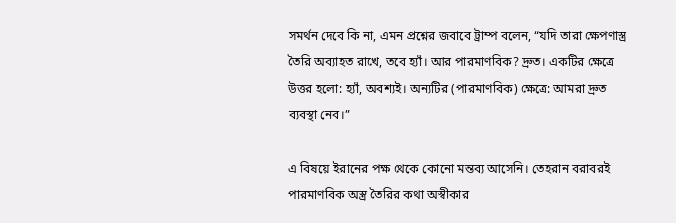সমর্থন দেবে কি না, এমন প্রশ্নের জবাবে ট্রাম্প বলেন, “যদি তারা ক্ষেপণাস্ত্র তৈরি অব্যাহত রাখে, তবে হ্যাঁ। আর পারমাণবিক? দ্রুত। একটির ক্ষেত্রে উত্তর হলো: হ্যাঁ, অবশ্যই। অন্যটির (পারমাণবিক) ক্ষেত্রে: আমরা দ্রুত ব্যবস্থা নেব।”

এ বিষয়ে ইরানের পক্ষ থেকে কোনো মন্তব্য আসেনি। তেহরান বরাবরই পারমাণবিক অস্ত্র তৈরির কথা অস্বীকার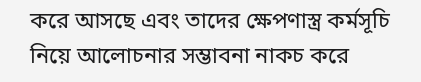করে আসছে এবং তাদের ক্ষেপণাস্ত্র কর্মসূচি নিয়ে আলোচনার সম্ভাবনা নাকচ করে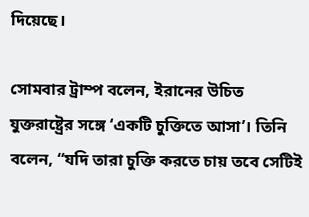দিয়েছে।

সোমবার ট্রাম্প বলেন, ইরানের উচিত যুক্তরাষ্ট্রের সঙ্গে ‘একটি চুক্তিতে আসা’। তিনি বলেন, “যদি তারা চুক্তি করতে চায় তবে সেটিই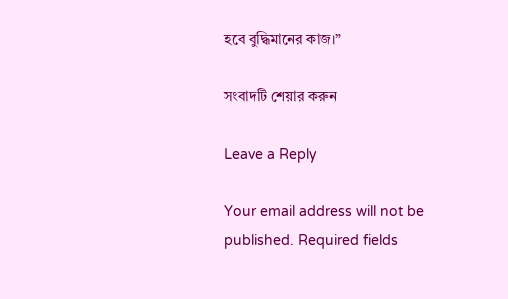হবে বুদ্ধিমানের কাজ।”

সংবাদটি শেয়ার করুন

Leave a Reply

Your email address will not be published. Required fields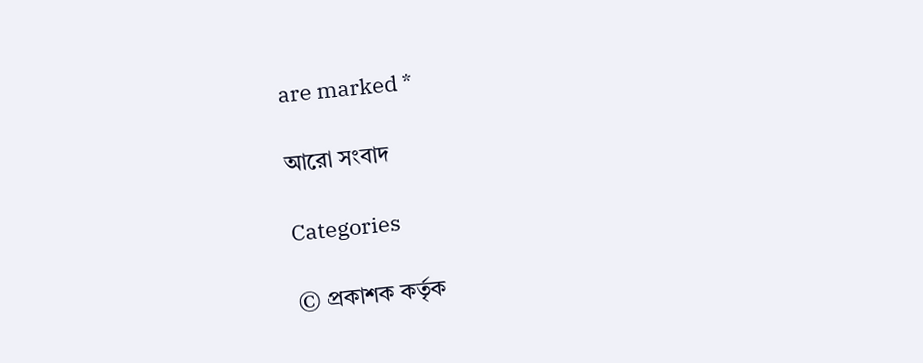are marked *

আরো সংবাদ

Categories

© প্রকাশক কর্তৃক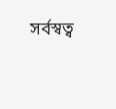সর্বস্বত্ব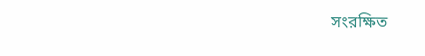সংরক্ষিত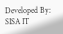Developed By: SISA IT